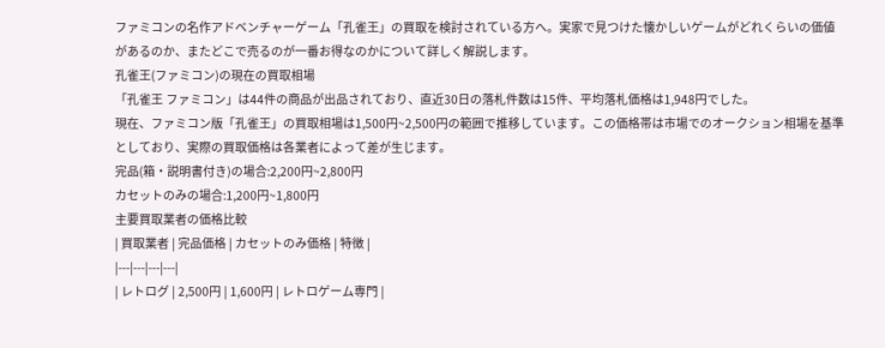ファミコンの名作アドベンチャーゲーム「孔雀王」の買取を検討されている方へ。実家で見つけた懐かしいゲームがどれくらいの価値があるのか、またどこで売るのが一番お得なのかについて詳しく解説します。
孔雀王(ファミコン)の現在の買取相場
「孔雀王 ファミコン」は44件の商品が出品されており、直近30日の落札件数は15件、平均落札価格は1,948円でした。
現在、ファミコン版「孔雀王」の買取相場は1,500円~2,500円の範囲で推移しています。この価格帯は市場でのオークション相場を基準としており、実際の買取価格は各業者によって差が生じます。
完品(箱・説明書付き)の場合:2,200円~2,800円
カセットのみの場合:1,200円~1,800円
主要買取業者の価格比較
| 買取業者 | 完品価格 | カセットのみ価格 | 特徴 |
|---|---|---|---|
| レトログ | 2,500円 | 1,600円 | レトロゲーム専門 |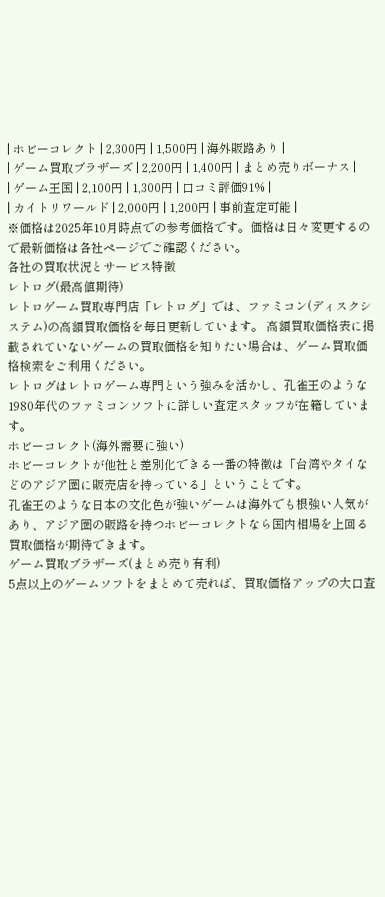| ホビーコレクト | 2,300円 | 1,500円 | 海外販路あり |
| ゲーム買取ブラザーズ | 2,200円 | 1,400円 | まとめ売りボーナス |
| ゲーム王国 | 2,100円 | 1,300円 | 口コミ評価91% |
| カイトリワールド | 2,000円 | 1,200円 | 事前査定可能 |
※価格は2025年10月時点での参考価格です。価格は日々変更するので最新価格は各社ページでご確認ください。
各社の買取状況とサービス特徴
レトログ(最高値期待)
レトロゲーム買取専門店「レトログ」では、ファミコン(ディスクシステム)の高額買取価格を毎日更新しています。 高額買取価格表に掲載されていないゲームの買取価格を知りたい場合は、ゲーム買取価格検索をご利用ください。
レトログはレトロゲーム専門という強みを活かし、孔雀王のような1980年代のファミコンソフトに詳しい査定スタッフが在籍しています。
ホビーコレクト(海外需要に強い)
ホビーコレクトが他社と差別化できる一番の特徴は「台湾やタイなどのアジア圏に販売店を持っている」ということです。
孔雀王のような日本の文化色が強いゲームは海外でも根強い人気があり、アジア圏の販路を持つホビーコレクトなら国内相場を上回る買取価格が期待できます。
ゲーム買取ブラザーズ(まとめ売り有利)
5点以上のゲームソフトをまとめて売れば、買取価格アップの大口査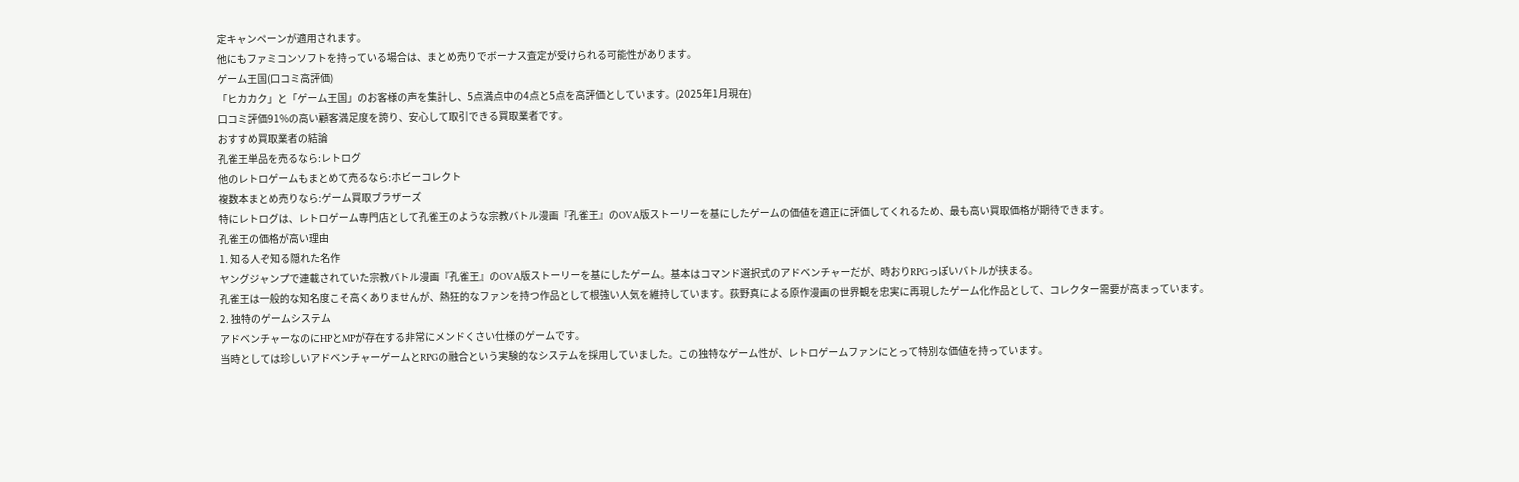定キャンペーンが適用されます。
他にもファミコンソフトを持っている場合は、まとめ売りでボーナス査定が受けられる可能性があります。
ゲーム王国(口コミ高評価)
「ヒカカク」と「ゲーム王国」のお客様の声を集計し、5点満点中の4点と5点を高評価としています。(2025年1月現在)
口コミ評価91%の高い顧客満足度を誇り、安心して取引できる買取業者です。
おすすめ買取業者の結論
孔雀王単品を売るなら:レトログ
他のレトロゲームもまとめて売るなら:ホビーコレクト
複数本まとめ売りなら:ゲーム買取ブラザーズ
特にレトログは、レトロゲーム専門店として孔雀王のような宗教バトル漫画『孔雀王』のOVA版ストーリーを基にしたゲームの価値を適正に評価してくれるため、最も高い買取価格が期待できます。
孔雀王の価格が高い理由
1. 知る人ぞ知る隠れた名作
ヤングジャンプで連載されていた宗教バトル漫画『孔雀王』のOVA版ストーリーを基にしたゲーム。基本はコマンド選択式のアドベンチャーだが、時おりRPGっぽいバトルが挟まる。
孔雀王は一般的な知名度こそ高くありませんが、熱狂的なファンを持つ作品として根強い人気を維持しています。荻野真による原作漫画の世界観を忠実に再現したゲーム化作品として、コレクター需要が高まっています。
2. 独特のゲームシステム
アドベンチャーなのにHPとMPが存在する非常にメンドくさい仕様のゲームです。
当時としては珍しいアドベンチャーゲームとRPGの融合という実験的なシステムを採用していました。この独特なゲーム性が、レトロゲームファンにとって特別な価値を持っています。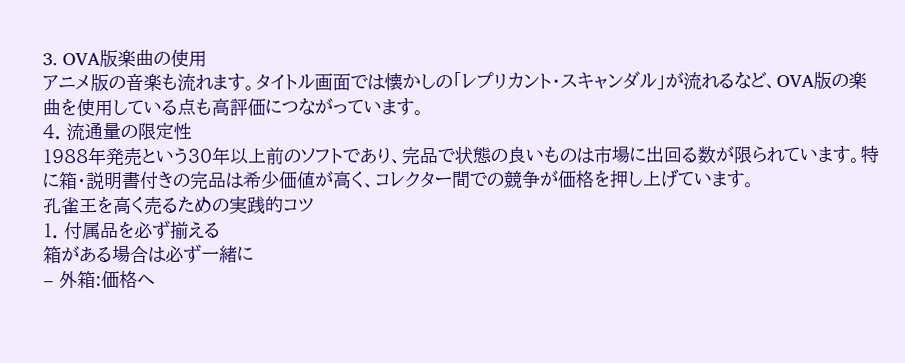3. OVA版楽曲の使用
アニメ版の音楽も流れます。タイトル画面では懐かしの「レプリカント・スキャンダル」が流れるなど、OVA版の楽曲を使用している点も高評価につながっています。
4. 流通量の限定性
1988年発売という30年以上前のソフトであり、完品で状態の良いものは市場に出回る数が限られています。特に箱・説明書付きの完品は希少価値が高く、コレクター間での競争が価格を押し上げています。
孔雀王を高く売るための実践的コツ
1. 付属品を必ず揃える
箱がある場合は必ず一緒に
– 外箱:価格へ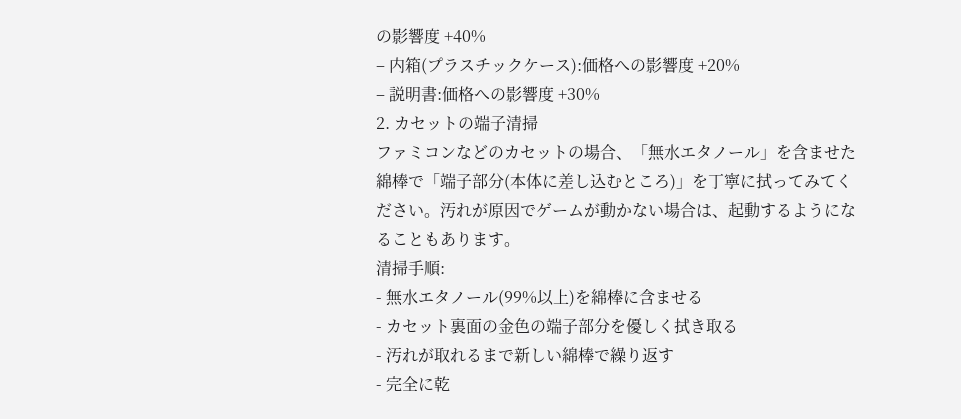の影響度 +40%
– 内箱(プラスチックケース):価格への影響度 +20%
– 説明書:価格への影響度 +30%
2. カセットの端子清掃
ファミコンなどのカセットの場合、「無水エタノール」を含ませた綿棒で「端子部分(本体に差し込むところ)」を丁寧に拭ってみてください。汚れが原因でゲームが動かない場合は、起動するようになることもあります。
清掃手順:
- 無水エタノール(99%以上)を綿棒に含ませる
- カセット裏面の金色の端子部分を優しく拭き取る
- 汚れが取れるまで新しい綿棒で繰り返す
- 完全に乾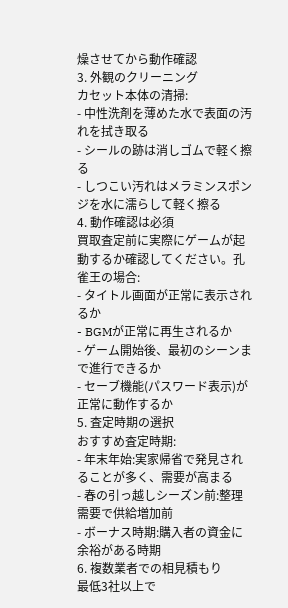燥させてから動作確認
3. 外観のクリーニング
カセット本体の清掃:
- 中性洗剤を薄めた水で表面の汚れを拭き取る
- シールの跡は消しゴムで軽く擦る
- しつこい汚れはメラミンスポンジを水に濡らして軽く擦る
4. 動作確認は必須
買取査定前に実際にゲームが起動するか確認してください。孔雀王の場合:
- タイトル画面が正常に表示されるか
- BGMが正常に再生されるか
- ゲーム開始後、最初のシーンまで進行できるか
- セーブ機能(パスワード表示)が正常に動作するか
5. 査定時期の選択
おすすめ査定時期:
- 年末年始:実家帰省で発見されることが多く、需要が高まる
- 春の引っ越しシーズン前:整理需要で供給増加前
- ボーナス時期:購入者の資金に余裕がある時期
6. 複数業者での相見積もり
最低3社以上で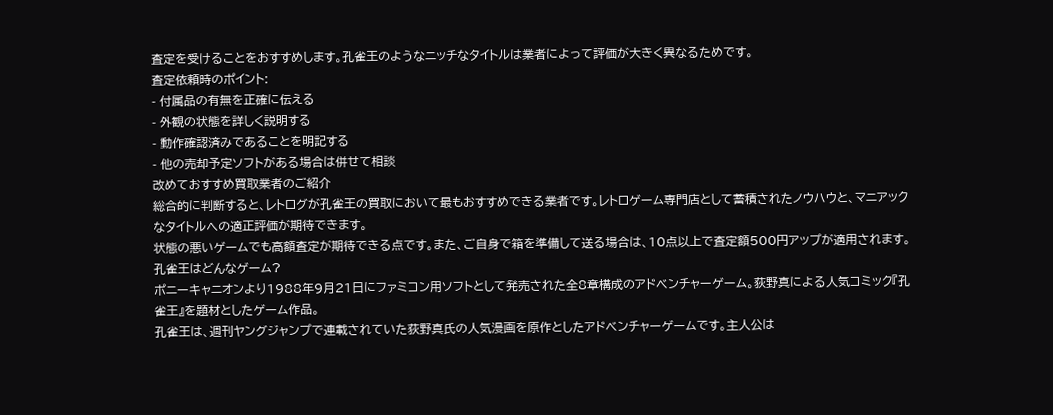査定を受けることをおすすめします。孔雀王のようなニッチなタイトルは業者によって評価が大きく異なるためです。
査定依頼時のポイント:
- 付属品の有無を正確に伝える
- 外観の状態を詳しく説明する
- 動作確認済みであることを明記する
- 他の売却予定ソフトがある場合は併せて相談
改めておすすめ買取業者のご紹介
総合的に判断すると、レトログが孔雀王の買取において最もおすすめできる業者です。レトロゲーム専門店として蓄積されたノウハウと、マニアックなタイトルへの適正評価が期待できます。
状態の悪いゲームでも高額査定が期待できる点です。また、ご自身で箱を準備して送る場合は、10点以上で査定額500円アップが適用されます。
孔雀王はどんなゲーム?
ポニーキャニオンより1988年9月21日にファミコン用ソフトとして発売された全8章構成のアドベンチャーゲーム。荻野真による人気コミック『孔雀王』を題材としたゲーム作品。
孔雀王は、週刊ヤングジャンプで連載されていた荻野真氏の人気漫画を原作としたアドベンチャーゲームです。主人公は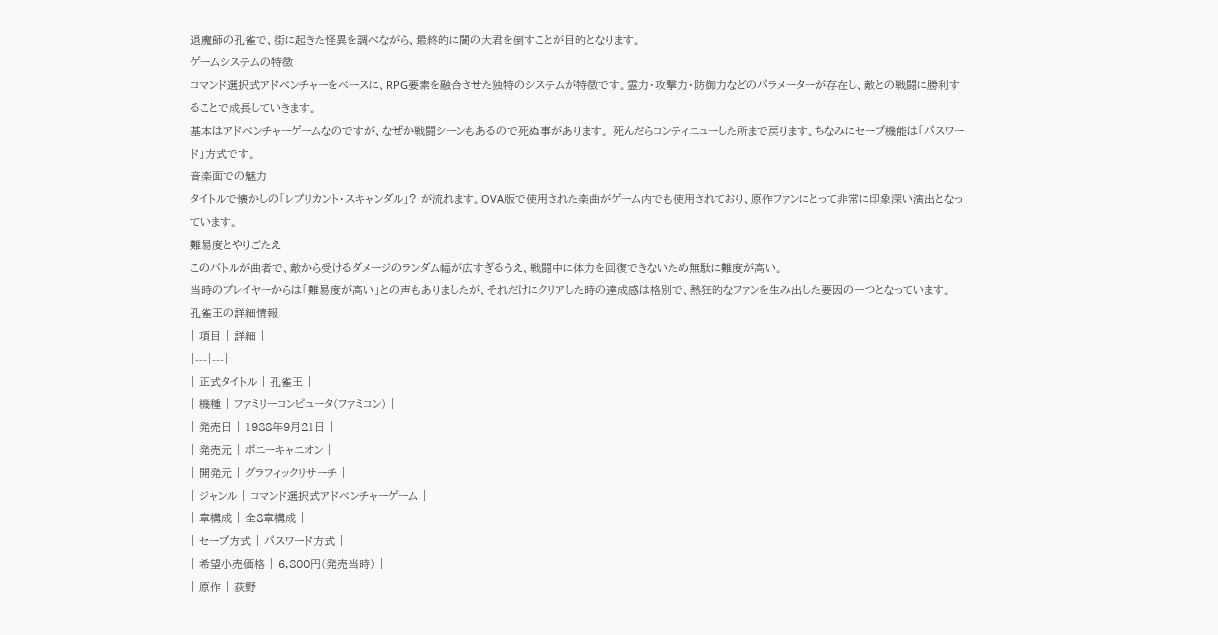退魔師の孔雀で、街に起きた怪異を調べながら、最終的に闇の大君を倒すことが目的となります。
ゲームシステムの特徴
コマンド選択式アドベンチャーをベースに、RPG要素を融合させた独特のシステムが特徴です。霊力・攻撃力・防御力などのパラメーターが存在し、敵との戦闘に勝利することで成長していきます。
基本はアドベンチャーゲームなのですが、なぜか戦闘シーンもあるので死ぬ事があります。 死んだらコンティニューした所まで戻ります。ちなみにセーブ機能は「パスワード」方式です。
音楽面での魅力
タイトルで懐かしの「レプリカント・スキャンダル」? が流れます。OVA版で使用された楽曲がゲーム内でも使用されており、原作ファンにとって非常に印象深い演出となっています。
難易度とやりごたえ
このバトルが曲者で、敵から受けるダメージのランダム幅が広すぎるうえ、戦闘中に体力を回復できないため無駄に難度が高い。
当時のプレイヤーからは「難易度が高い」との声もありましたが、それだけにクリアした時の達成感は格別で、熱狂的なファンを生み出した要因の一つとなっています。
孔雀王の詳細情報
| 項目 | 詳細 |
|---|---|
| 正式タイトル | 孔雀王 |
| 機種 | ファミリーコンピュータ(ファミコン) |
| 発売日 | 1988年9月21日 |
| 発売元 | ポニーキャニオン |
| 開発元 | グラフィックリサーチ |
| ジャンル | コマンド選択式アドベンチャーゲーム |
| 章構成 | 全8章構成 |
| セーブ方式 | パスワード方式 |
| 希望小売価格 | 6,800円(発売当時) |
| 原作 | 荻野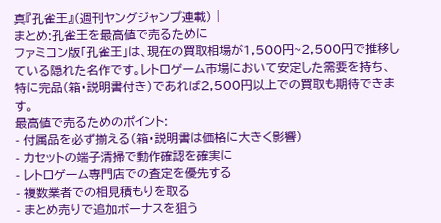真『孔雀王』(週刊ヤングジャンプ連載) |
まとめ:孔雀王を最高値で売るために
ファミコン版「孔雀王」は、現在の買取相場が1,500円~2,500円で推移している隠れた名作です。レトロゲーム市場において安定した需要を持ち、特に完品(箱・説明書付き)であれば2,500円以上での買取も期待できます。
最高値で売るためのポイント:
- 付属品を必ず揃える(箱・説明書は価格に大きく影響)
- カセットの端子清掃で動作確認を確実に
- レトロゲーム専門店での査定を優先する
- 複数業者での相見積もりを取る
- まとめ売りで追加ボーナスを狙う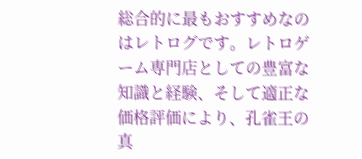総合的に最もおすすめなのはレトログです。レトロゲーム専門店としての豊富な知識と経験、そして適正な価格評価により、孔雀王の真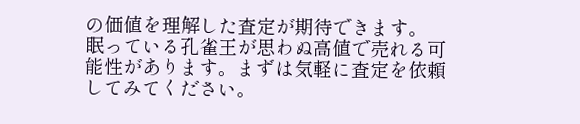の価値を理解した査定が期待できます。
眠っている孔雀王が思わぬ高値で売れる可能性があります。まずは気軽に査定を依頼してみてください。